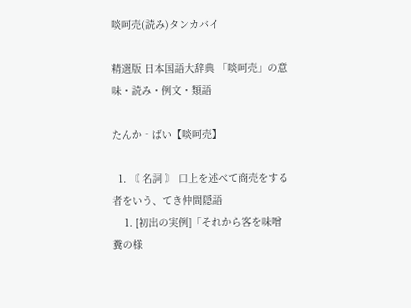啖呵売(読み)タンカバイ

精選版 日本国語大辞典 「啖呵売」の意味・読み・例文・類語

たんか‐ばい【啖呵売】

  1. 〘 名詞 〙 口上を述べて商売をする者をいう、てき仲間隠語
    1. [初出の実例]「それから客を味噌糞の様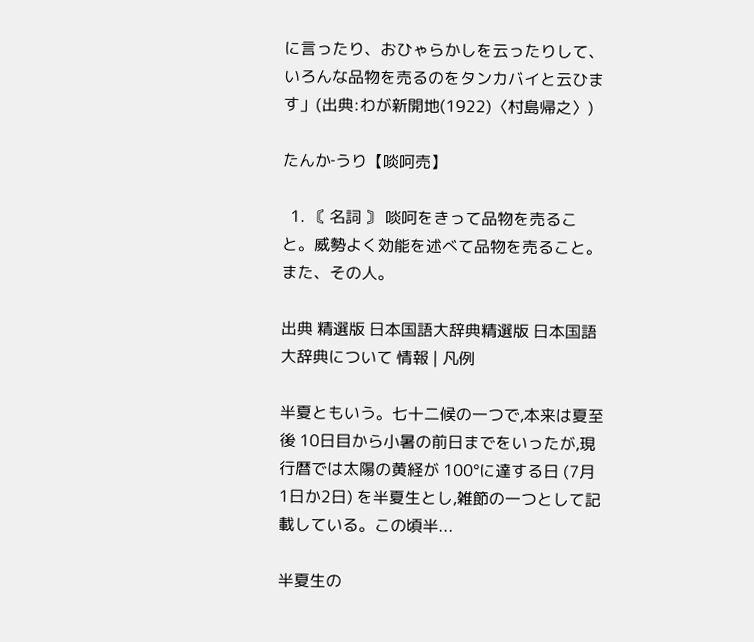に言ったり、おひゃらかしを云ったりして、いろんな品物を売るのをタンカバイと云ひます」(出典:わが新開地(1922)〈村島帰之〉)

たんか‐うり【啖呵売】

  1. 〘 名詞 〙 啖呵をきって品物を売ること。威勢よく効能を述べて品物を売ること。また、その人。

出典 精選版 日本国語大辞典精選版 日本国語大辞典について 情報 | 凡例

半夏ともいう。七十二候の一つで,本来は夏至後 10日目から小暑の前日までをいったが,現行暦では太陽の黄経が 100°に達する日 (7月1日か2日) を半夏生とし,雑節の一つとして記載している。この頃半...

半夏生の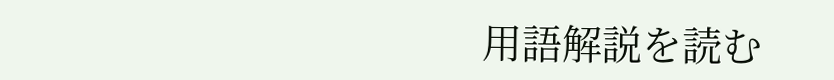用語解説を読む